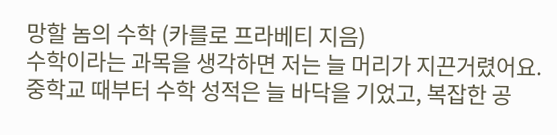망할 놈의 수학 (카를로 프라베티 지음)
수학이라는 과목을 생각하면 저는 늘 머리가 지끈거렸어요. 중학교 때부터 수학 성적은 늘 바닥을 기었고, 복잡한 공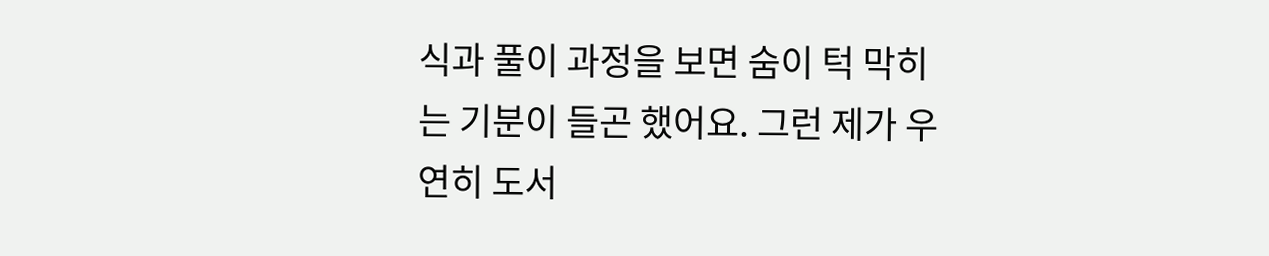식과 풀이 과정을 보면 숨이 턱 막히는 기분이 들곤 했어요. 그런 제가 우연히 도서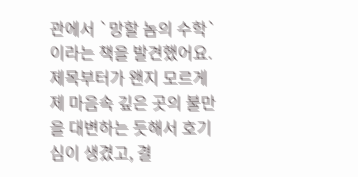관에서 `망할 놈의 수학`이라는 책을 발견했어요. 제목부터가 왠지 모르게 제 마음속 깊은 곳의 불만을 대변하는 듯해서 호기심이 생겼고, 결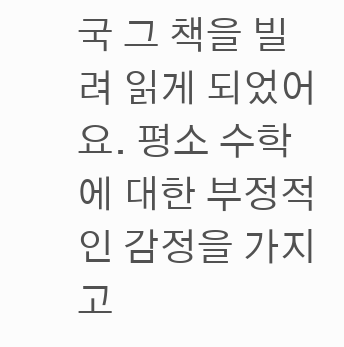국 그 책을 빌려 읽게 되었어요. 평소 수학에 대한 부정적인 감정을 가지고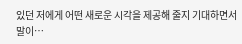있던 저에게 어떤 새로운 시각을 제공해 줄지 기대하면서 말이…